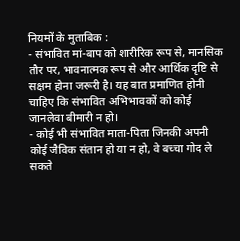नियमों के मुताबिक :
- संभावित मां-बाप को शारीरिक रूप से, मानसिक तौर पर, भावनात्मक रूप से और आर्थिक दृष्टि से सक्षम होना जरूरी है। यह बात प्रमाणित होनी चाहिए कि संभावित अभिभावकों को कोई जानलेवा बीमारी न हो।
- कोई भी संभावित माता-पिता जिनकी अपनी कोई जैविक संतान हो या न हो, वे बच्चा गोद ले सकते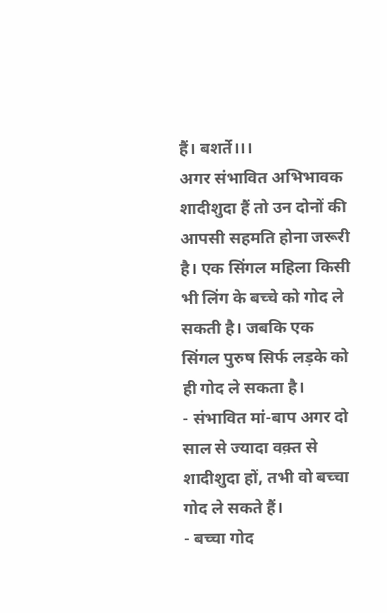हैं। बशर्ते।।।
अगर संभावित अभिभावक शादीशुदा हैं तो उन दोनों की आपसी सहमति होना जरूरी है। एक सिंगल महिला किसी भी लिंग के बच्चे को गोद ले सकती है। जबकि एक सिंगल पुरुष सिर्फ लड़के को ही गोद ले सकता है।
- संभावित मां-बाप अगर दो साल से ज्यादा वक़्त से शादीशुदा हों, तभी वो बच्चा गोद ले सकते हैं।
- बच्चा गोद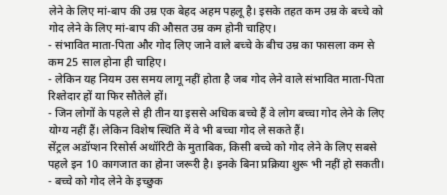लेने के लिए मां-बाप की उम्र एक बेहद अहम पहलू है। इसके तहत कम उम्र के बच्चे को गोद लेने के लिए मां-बाप की औसत उम्र कम होनी चाहिए।
- संभावित माता-पिता और गोद लिए जाने वाले बच्चे के बीच उम्र का फासला कम से कम 25 साल होना ही चाहिए।
- लेकिन यह नियम उस समय लागू नहीं होता है जब गोद लेने वाले संभावित माता-पिता रिश्तेदार हों या फिर सौतेले हों।
- जिन लोगों के पहले से ही तीन या इससे अधिक बच्चे हैं वे लोग बच्चा गोद लेने के लिए योग्य नहीं हैं। लेकिन विशेष स्थिति में वे भी बच्चा गोद ले सकते हैं।
सेंट्रल अडॉप्शन रिसोर्स अथॉरिटी के मुताबिक, किसी बच्चे को गोद लेने के लिए सबसे पहले इन 10 कागजात का होना जरूरी है। इनके बिना प्रक्रिया शुरू भी नहीं हो सकती।
- बच्चे को गोद लेने के इच्छुक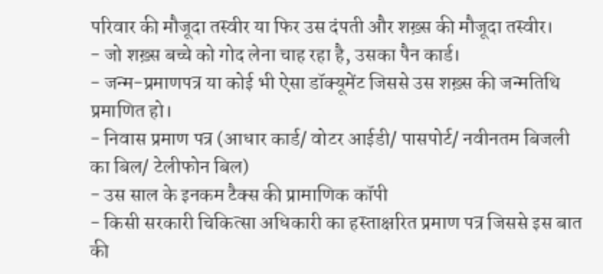परिवार की मौजूदा तस्वीर या फिर उस दंपती और शख़्स की मौजूदा तस्वीर।
- जो शख़्स बच्चे को गोद लेना चाह रहा है, उसका पैन कार्ड।
- जन्म-प्रमाणपत्र या कोई भी ऐसा डॉक्यूमेंट जिससे उस शख़्स की जन्मतिथि प्रमाणित हो।
- निवास प्रमाण पत्र (आधार कार्ड/ वोटर आईडी/ पासपोर्ट/ नवीनतम बिजली का बिल/ टेलीफोन बिल)
- उस साल के इनकम टैक्स की प्रामाणिक कॉपी
- किसी सरकारी चिकित्सा अधिकारी का हस्ताक्षरित प्रमाण पत्र जिससे इस बात की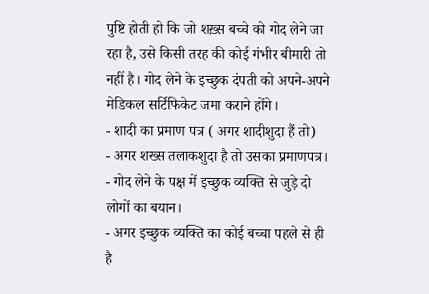पुष्टि होती हो कि जो शख़्स बच्चे को गोद लेने जा रहा है, उसे किसी तरह की कोई गंभीर बीमारी तो नहीं है। गोद लेने के इच्छुक दंपती को अपने-अपने मेडिकल सर्टिफिकेट जमा कराने होंगे।
- शादी का प्रमाण पत्र ( अगर शादीशुदा हैं तो)
- अगर शख्स तलाकशुदा है तो उसका प्रमाणपत्र।
- गोद लेने के पक्ष में इच्छुक व्यक्ति से जुड़े दो लोगों का बयान।
- अगर इच्छुक व्यक्ति का कोई बच्चा पहले से ही है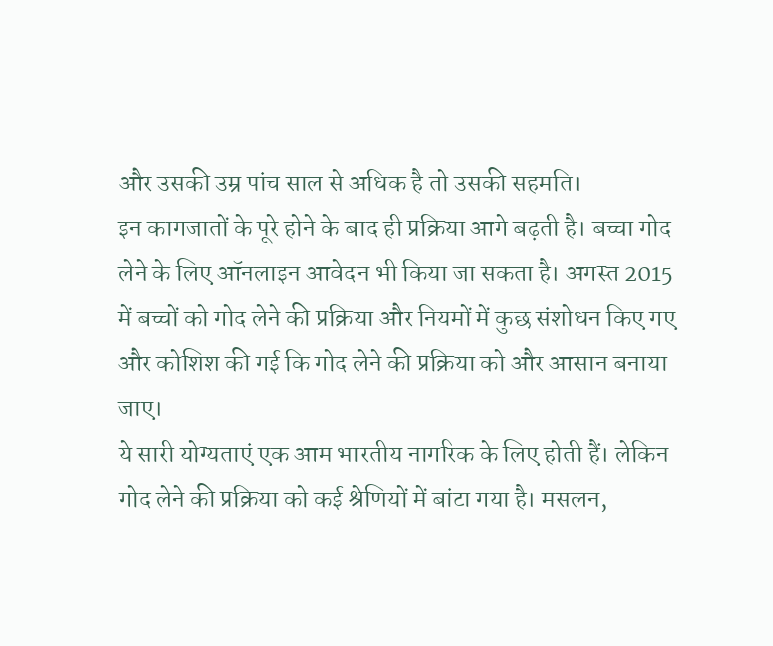और उसकी उम्र पांच साल से अधिक है तो उसकी सहमति।
इन कागजातों के पूरे होने के बाद ही प्रक्रिया आगे बढ़ती है। बच्चा गोद लेने के लिए ऑनलाइन आवेदन भी किया जा सकता है। अगस्त 2015 में बच्चों को गोद लेने की प्रक्रिया और नियमों में कुछ संशोधन किए गए और कोशिश की गई कि गोद लेने की प्रक्रिया को और आसान बनाया जाए।
ये सारी योग्यताएं एक आम भारतीय नागरिक के लिए होती हैं। लेकिन गोद लेने की प्रक्रिया को कई श्रेणियों में बांटा गया है। मसलन,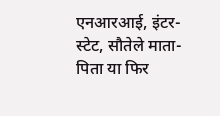एनआरआई, इंटर-स्टेट, सौतेले माता-पिता या फिर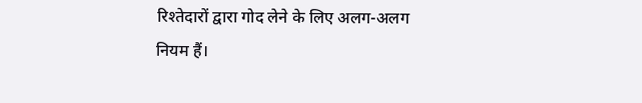रिश्तेदारों द्वारा गोद लेने के लिए अलग-अलग नियम हैं।